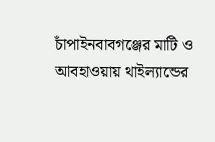চাঁপাইনবাবগঞ্জের মাটি ও আবহাওয়ায় থাইল্যান্ডের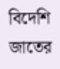বিদেশি জাতের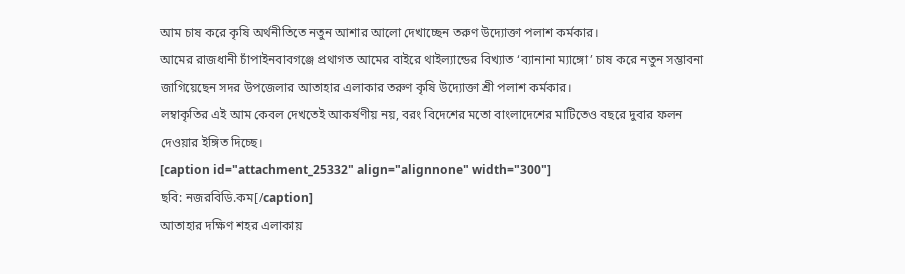আম চাষ করে কৃষি অর্থনীতিতে নতুন আশার আলো দেখাচ্ছেন তরুণ উদ্যোক্তা পলাশ কর্মকার।
আমের রাজধানী চাঁপাইনবাবগঞ্জে প্রথাগত আমের বাইরে থাইল্যান্ডের বিখ্যাত ‘ব্যানানা ম্যাঙ্গো’ চাষ করে নতুন সম্ভাবনা জাগিয়েছেন সদর উপজেলার আতাহার এলাকার তরুণ কৃষি উদ্যোক্তা শ্রী পলাশ কর্মকার।
লম্বাকৃতির এই আম কেবল দেখতেই আকর্ষণীয় নয়, বরং বিদেশের মতো বাংলাদেশের মাটিতেও বছরে দুবার ফলন দেওয়ার ইঙ্গিত দিচ্ছে।
[caption id="attachment_25332" align="alignnone" width="300"]
ছবি: নজরবিডি.কম[/caption]
আতাহার দক্ষিণ শহর এলাকায়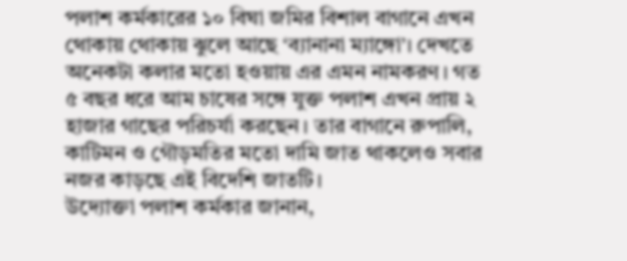পলাশ কর্মকারের ১০ বিঘা জমির বিশাল বাগানে এখন থোকায় থোকায় ঝুলে আছে ‘ব্যানানা ম্যাঙ্গো’। দেখতে অনেকটা কলার মতো হওয়ায় এর এমন নামকরণ। গত ৫ বছর ধরে আম চাষের সঙ্গে যুক্ত পলাশ এখন প্রায় ২ হাজার গাছের পরিচর্যা করছেন। তার বাগানে রুপালি, কাটিমন ও গৌড়মতির মতো দামি জাত থাকলেও সবার নজর কাড়ছে এই বিদেশি জাতটি।
উদ্যোক্তা পলাশ কর্মকার জানান,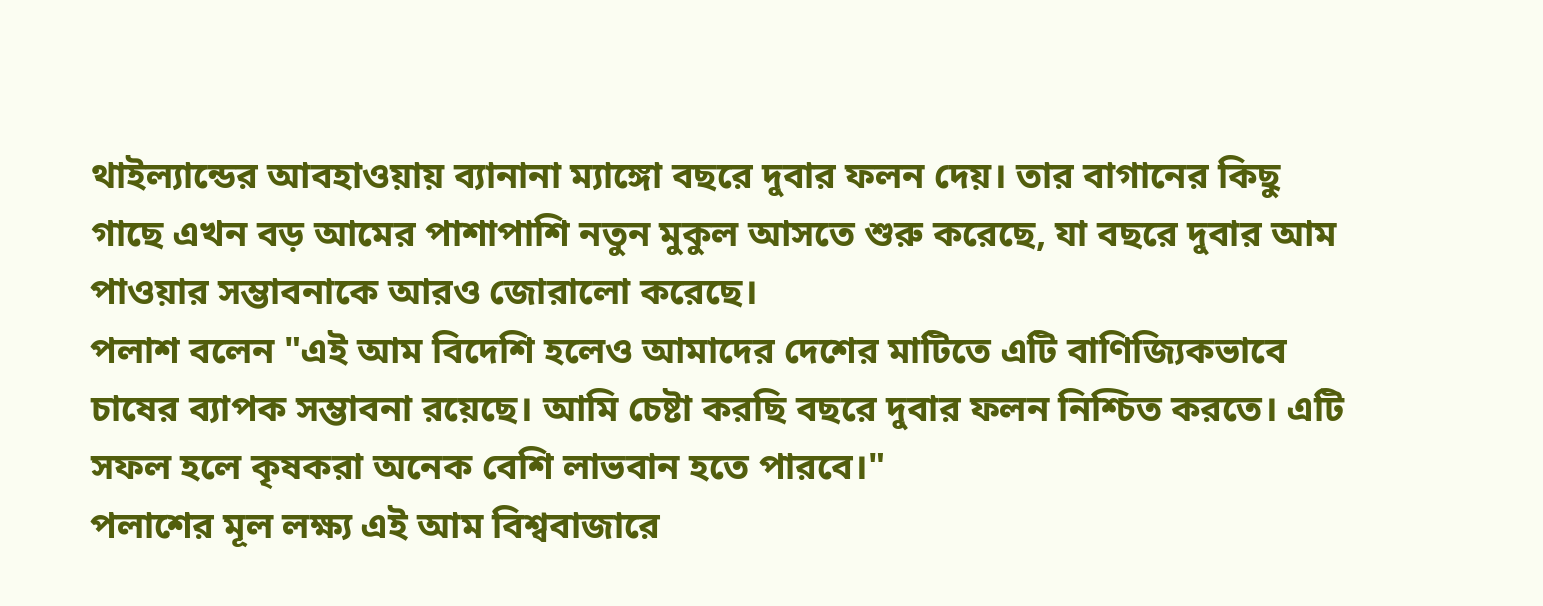থাইল্যান্ডের আবহাওয়ায় ব্যানানা ম্যাঙ্গো বছরে দুবার ফলন দেয়। তার বাগানের কিছু গাছে এখন বড় আমের পাশাপাশি নতুন মুকুল আসতে শুরু করেছে, যা বছরে দুবার আম পাওয়ার সম্ভাবনাকে আরও জোরালো করেছে।
পলাশ বলেন "এই আম বিদেশি হলেও আমাদের দেশের মাটিতে এটি বাণিজ্যিকভাবে চাষের ব্যাপক সম্ভাবনা রয়েছে। আমি চেষ্টা করছি বছরে দুবার ফলন নিশ্চিত করতে। এটি সফল হলে কৃষকরা অনেক বেশি লাভবান হতে পারবে।"
পলাশের মূল লক্ষ্য এই আম বিশ্ববাজারে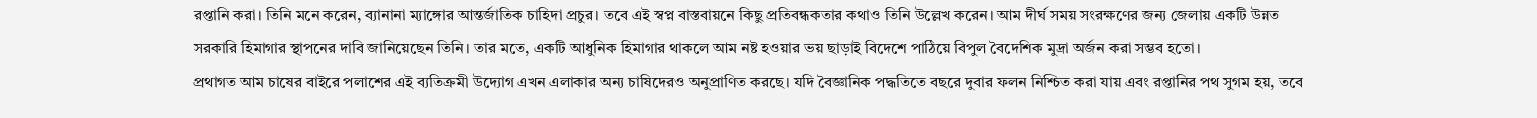রপ্তানি করা। তিনি মনে করেন, ব্যানানা ম্যাঙ্গোর আন্তর্জাতিক চাহিদা প্রচুর। তবে এই স্বপ্ন বাস্তবায়নে কিছু প্রতিবন্ধকতার কথাও তিনি উল্লেখ করেন। আম দীর্ঘ সময় সংরক্ষণের জন্য জেলায় একটি উন্নত সরকারি হিমাগার স্থাপনের দাবি জানিয়েছেন তিনি। তার মতে, একটি আধুনিক হিমাগার থাকলে আম নষ্ট হওয়ার ভয় ছাড়াই বিদেশে পাঠিয়ে বিপুল বৈদেশিক মুদ্রা অর্জন করা সম্ভব হতো।
প্রথাগত আম চাষের বাইরে পলাশের এই ব্যতিক্রমী উদ্যোগ এখন এলাকার অন্য চাষিদেরও অনুপ্রাণিত করছে। যদি বৈজ্ঞানিক পদ্ধতিতে বছরে দুবার ফলন নিশ্চিত করা যায় এবং রপ্তানির পথ সুগম হয়, তবে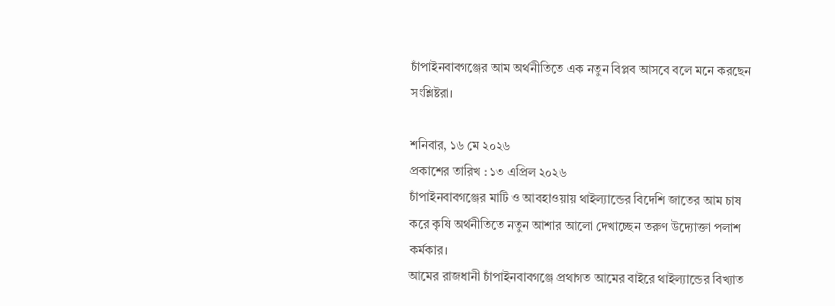চাঁপাইনবাবগঞ্জের আম অর্থনীতিতে এক নতুন বিপ্লব আসবে বলে মনে করছেন সংশ্লিষ্টরা।

শনিবার, ১৬ মে ২০২৬
প্রকাশের তারিখ : ১৩ এপ্রিল ২০২৬
চাঁপাইনবাবগঞ্জের মাটি ও আবহাওয়ায় থাইল্যান্ডের বিদেশি জাতের আম চাষ করে কৃষি অর্থনীতিতে নতুন আশার আলো দেখাচ্ছেন তরুণ উদ্যোক্তা পলাশ কর্মকার।
আমের রাজধানী চাঁপাইনবাবগঞ্জে প্রথাগত আমের বাইরে থাইল্যান্ডের বিখ্যাত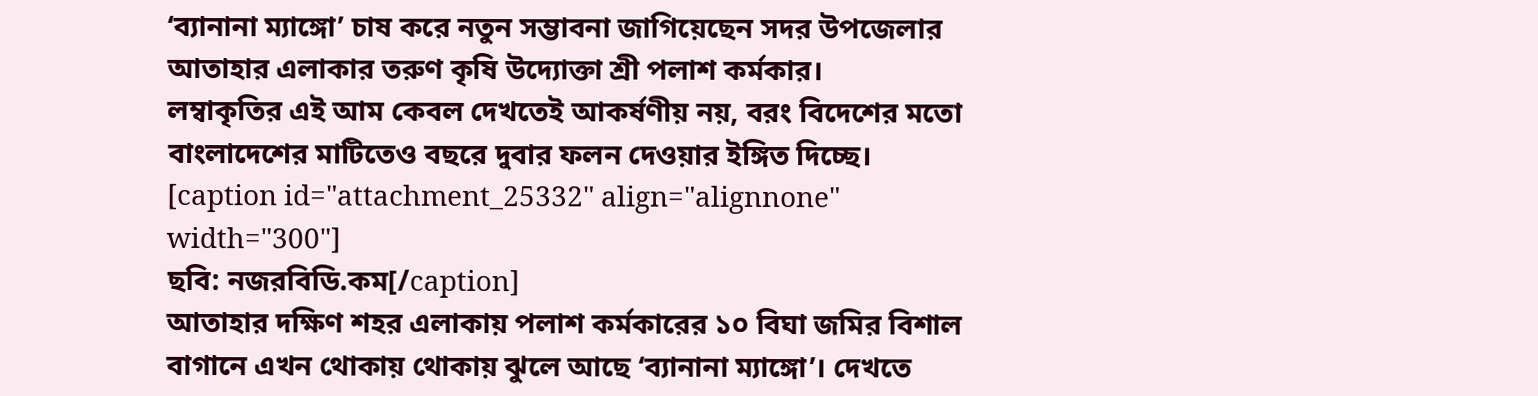‘ব্যানানা ম্যাঙ্গো’ চাষ করে নতুন সম্ভাবনা জাগিয়েছেন সদর উপজেলার আতাহার এলাকার তরুণ কৃষি উদ্যোক্তা শ্রী পলাশ কর্মকার।
লম্বাকৃতির এই আম কেবল দেখতেই আকর্ষণীয় নয়, বরং বিদেশের মতো বাংলাদেশের মাটিতেও বছরে দুবার ফলন দেওয়ার ইঙ্গিত দিচ্ছে।
[caption id="attachment_25332" align="alignnone" width="300"]
ছবি: নজরবিডি.কম[/caption]
আতাহার দক্ষিণ শহর এলাকায় পলাশ কর্মকারের ১০ বিঘা জমির বিশাল বাগানে এখন থোকায় থোকায় ঝুলে আছে ‘ব্যানানা ম্যাঙ্গো’। দেখতে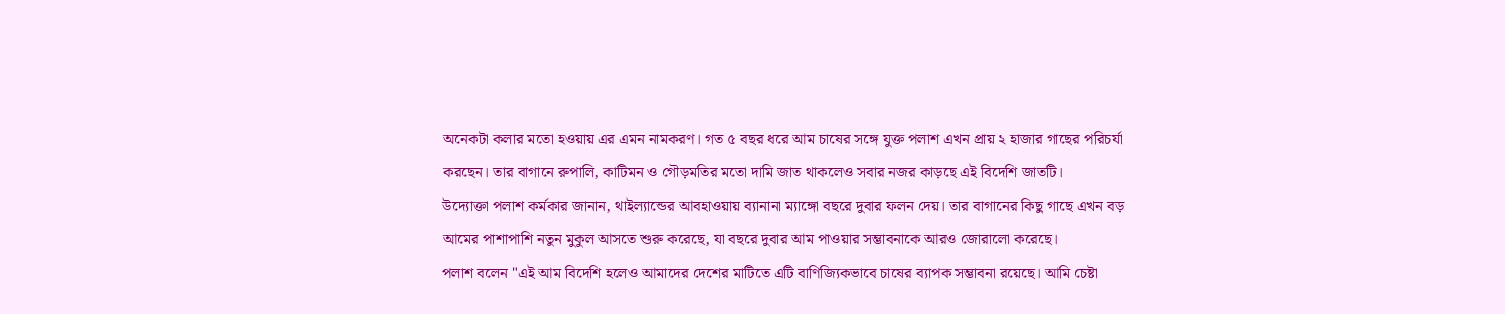অনেকটা কলার মতো হওয়ায় এর এমন নামকরণ। গত ৫ বছর ধরে আম চাষের সঙ্গে যুক্ত পলাশ এখন প্রায় ২ হাজার গাছের পরিচর্যা করছেন। তার বাগানে রুপালি, কাটিমন ও গৌড়মতির মতো দামি জাত থাকলেও সবার নজর কাড়ছে এই বিদেশি জাতটি।
উদ্যোক্তা পলাশ কর্মকার জানান, থাইল্যান্ডের আবহাওয়ায় ব্যানানা ম্যাঙ্গো বছরে দুবার ফলন দেয়। তার বাগানের কিছু গাছে এখন বড় আমের পাশাপাশি নতুন মুকুল আসতে শুরু করেছে, যা বছরে দুবার আম পাওয়ার সম্ভাবনাকে আরও জোরালো করেছে।
পলাশ বলেন "এই আম বিদেশি হলেও আমাদের দেশের মাটিতে এটি বাণিজ্যিকভাবে চাষের ব্যাপক সম্ভাবনা রয়েছে। আমি চেষ্টা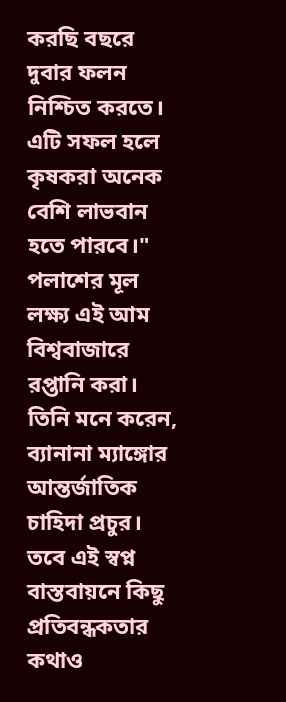করছি বছরে দুবার ফলন নিশ্চিত করতে। এটি সফল হলে কৃষকরা অনেক বেশি লাভবান হতে পারবে।"
পলাশের মূল লক্ষ্য এই আম বিশ্ববাজারে রপ্তানি করা। তিনি মনে করেন, ব্যানানা ম্যাঙ্গোর আন্তর্জাতিক চাহিদা প্রচুর। তবে এই স্বপ্ন বাস্তবায়নে কিছু প্রতিবন্ধকতার কথাও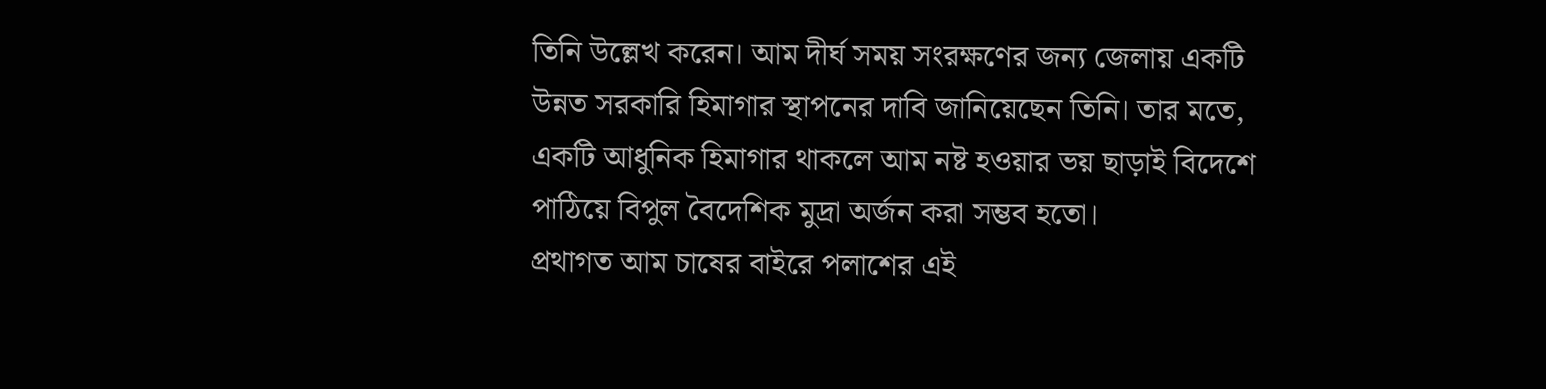তিনি উল্লেখ করেন। আম দীর্ঘ সময় সংরক্ষণের জন্য জেলায় একটি উন্নত সরকারি হিমাগার স্থাপনের দাবি জানিয়েছেন তিনি। তার মতে, একটি আধুনিক হিমাগার থাকলে আম নষ্ট হওয়ার ভয় ছাড়াই বিদেশে পাঠিয়ে বিপুল বৈদেশিক মুদ্রা অর্জন করা সম্ভব হতো।
প্রথাগত আম চাষের বাইরে পলাশের এই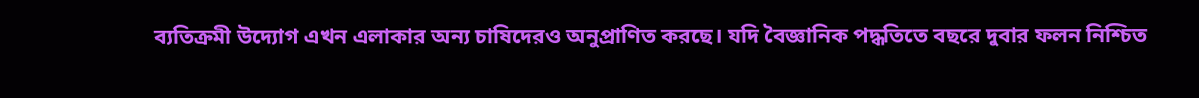ব্যতিক্রমী উদ্যোগ এখন এলাকার অন্য চাষিদেরও অনুপ্রাণিত করছে। যদি বৈজ্ঞানিক পদ্ধতিতে বছরে দুবার ফলন নিশ্চিত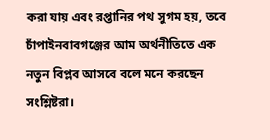করা যায় এবং রপ্তানির পথ সুগম হয়, তবে চাঁপাইনবাবগঞ্জের আম অর্থনীতিতে এক নতুন বিপ্লব আসবে বলে মনে করছেন সংশ্লিষ্টরা।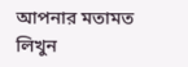আপনার মতামত লিখুন